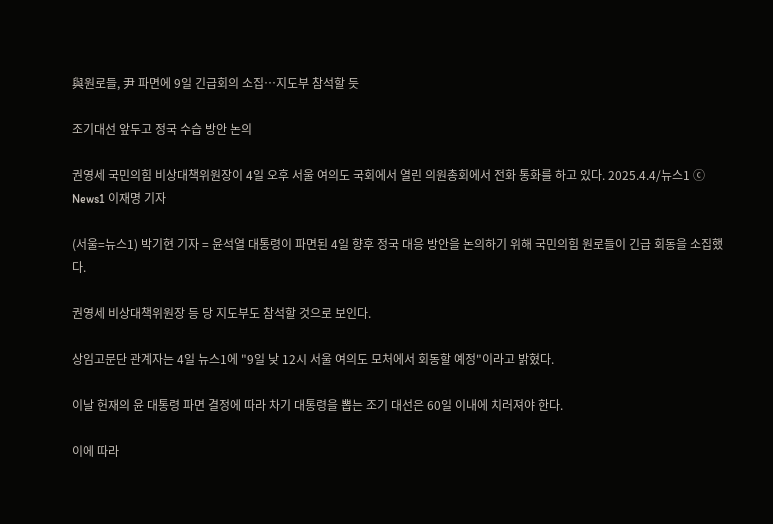與원로들, 尹 파면에 9일 긴급회의 소집…지도부 참석할 듯

조기대선 앞두고 정국 수습 방안 논의

권영세 국민의힘 비상대책위원장이 4일 오후 서울 여의도 국회에서 열린 의원총회에서 전화 통화를 하고 있다. 2025.4.4/뉴스1 ⓒ News1 이재명 기자

(서울=뉴스1) 박기현 기자 = 윤석열 대통령이 파면된 4일 향후 정국 대응 방안을 논의하기 위해 국민의힘 원로들이 긴급 회동을 소집했다.

권영세 비상대책위원장 등 당 지도부도 참석할 것으로 보인다.

상임고문단 관계자는 4일 뉴스1에 "9일 낮 12시 서울 여의도 모처에서 회동할 예정"이라고 밝혔다.

이날 헌재의 윤 대통령 파면 결정에 따라 차기 대통령을 뽑는 조기 대선은 60일 이내에 치러져야 한다.

이에 따라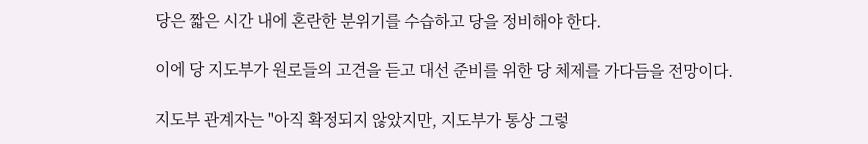당은 짧은 시간 내에 혼란한 분위기를 수습하고 당을 정비해야 한다.

이에 당 지도부가 원로들의 고견을 듣고 대선 준비를 위한 당 체제를 가다듬을 전망이다.

지도부 관계자는 "아직 확정되지 않았지만, 지도부가 통상 그렇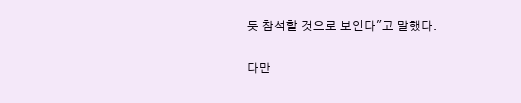듯 참석할 것으로 보인다"고 말했다.

다만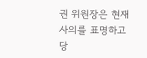권 위원장은 현재 사의를 표명하고 당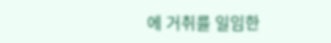에 거취를 일임한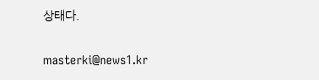상태다.

masterki@news1.kr